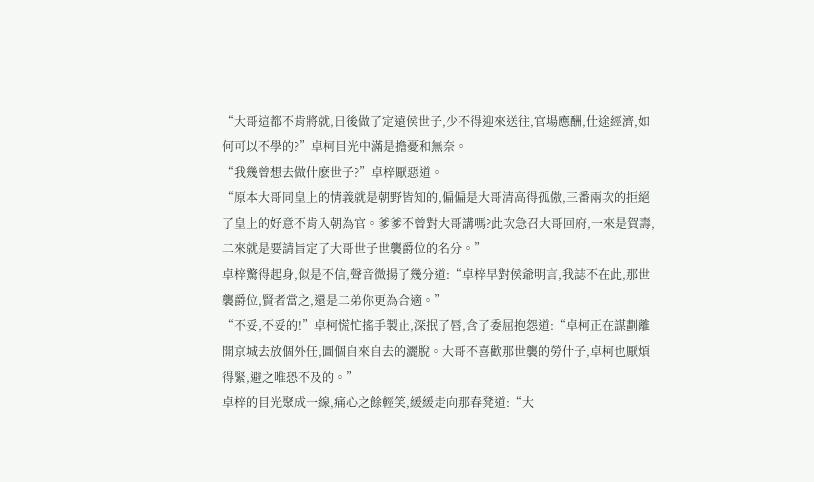“大哥這都不肯將就,日後做了定遠侯世子,少不得迎來送往,官場應酬,仕途經濟,如何可以不學的?”卓柯目光中滿是擔憂和無奈。
“我幾曾想去做什麽世子?”卓梓厭惡道。
“原本大哥同皇上的情義就是朝野皆知的,偏偏是大哥清高得孤傲,三番兩次的拒絕了皇上的好意不肯入朝為官。爹爹不曾對大哥講嗎?此次急召大哥回府,一來是賀壽,二來就是要請旨定了大哥世子世襲爵位的名分。”
卓梓驚得起身,似是不信,聲音微揚了幾分道:“卓梓早對侯爺明言,我誌不在此,那世襲爵位,賢者當之,還是二弟你更為合適。”
“不妥,不妥的!”卓柯慌忙搖手製止,深抿了唇,含了委屈抱怨道:“卓柯正在謀劃離開京城去放個外任,圖個自來自去的灑脫。大哥不喜歡那世襲的勞什子,卓柯也厭煩得緊,避之唯恐不及的。”
卓梓的目光聚成一線,痛心之餘輕笑,緩緩走向那春凳道:“大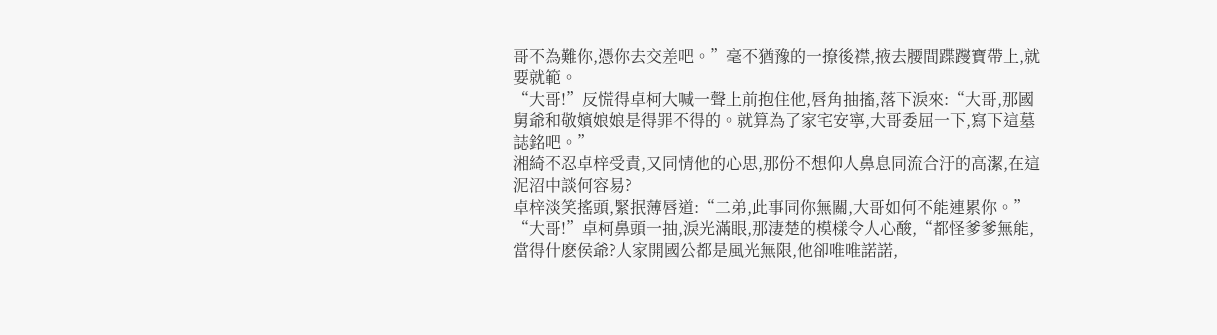哥不為難你,憑你去交差吧。”毫不猶豫的一撩後襟,掖去腰間蹀躞寶帶上,就要就範。
“大哥!”反慌得卓柯大喊一聲上前抱住他,唇角抽搐,落下淚來:“大哥,那國舅爺和敬嬪娘娘是得罪不得的。就算為了家宅安寧,大哥委屈一下,寫下這墓誌銘吧。”
湘綺不忍卓梓受責,又同情他的心思,那份不想仰人鼻息同流合汙的高潔,在這泥沼中談何容易?
卓梓淡笑搖頭,緊抿薄唇道:“二弟,此事同你無關,大哥如何不能連累你。”
“大哥!”卓柯鼻頭一抽,淚光滿眼,那淒楚的模樣令人心酸,“都怪爹爹無能,當得什麽侯爺?人家開國公都是風光無限,他卻唯唯諾諾,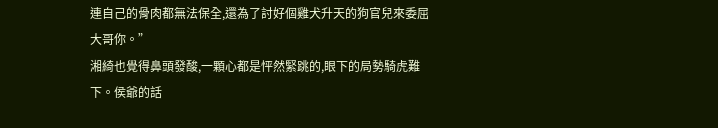連自己的骨肉都無法保全,還為了討好個雞犬升天的狗官兒來委屈大哥你。”
湘綺也覺得鼻頭發酸,一顆心都是怦然緊跳的,眼下的局勢騎虎難下。侯爺的話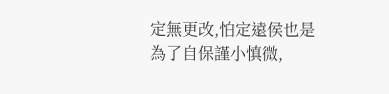定無更改,怕定遠侯也是為了自保謹小慎微,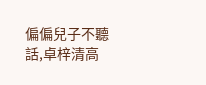偏偏兒子不聽話,卓梓清高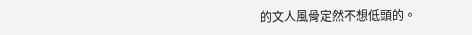的文人風骨定然不想低頭的。